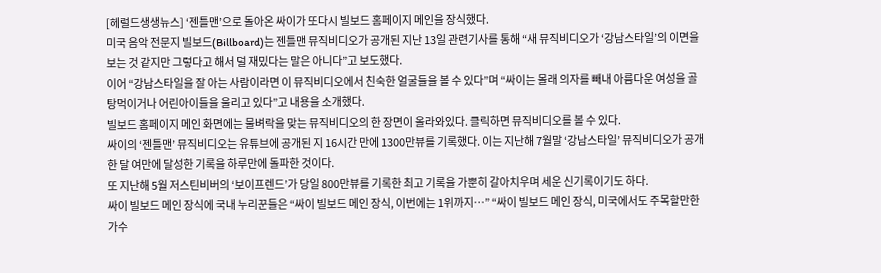[헤럴드생생뉴스] ‘젠틀맨’으로 돌아온 싸이가 또다시 빌보드 홈페이지 메인을 장식했다.
미국 음악 전문지 빌보드(Billboard)는 젠틀맨 뮤직비디오가 공개된 지난 13일 관련기사를 통해 “새 뮤직비디오가 ‘강남스타일’의 이면을 보는 것 같지만 그렇다고 해서 덜 재밌다는 말은 아니다”고 보도했다.
이어 “강남스타일을 잘 아는 사람이라면 이 뮤직비디오에서 친숙한 얼굴들을 볼 수 있다”며 “싸이는 몰래 의자를 빼내 아름다운 여성을 골탕먹이거나 어린아이들을 울리고 있다”고 내용을 소개했다.
빌보드 홈페이지 메인 화면에는 물벼락을 맞는 뮤직비디오의 한 장면이 올라와있다. 클릭하면 뮤직비디오를 볼 수 있다.
싸이의 ‘젠틀맨’ 뮤직비디오는 유튜브에 공개된 지 16시간 만에 1300만뷰를 기록했다. 이는 지난해 7월말 ‘강남스타일’ 뮤직비디오가 공개 한 달 여만에 달성한 기록을 하루만에 돌파한 것이다.
또 지난해 5월 저스틴비버의 ‘보이프렌드’가 당일 800만뷰를 기록한 최고 기록을 가뿐히 갈아치우며 세운 신기록이기도 하다.
싸이 빌보드 메인 장식에 국내 누리꾼들은 “싸이 빌보드 메인 장식, 이번에는 1위까지…” “싸이 빌보드 메인 장식, 미국에서도 주목할만한 가수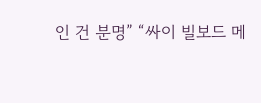인 건 분명” “싸이 빌보드 메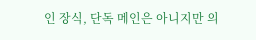인 장식, 단독 메인은 아니지만 의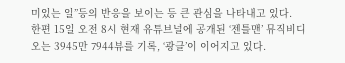미있는 일”등의 반응을 보이는 등 큰 관심을 나타내고 있다.
한편 15일 오전 8시 현재 유튜브널에 공개된 ‘젠틀맨’ 뮤직비디오는 3945만 7944뷰를 기록, ‘광클’이 이어지고 있다.